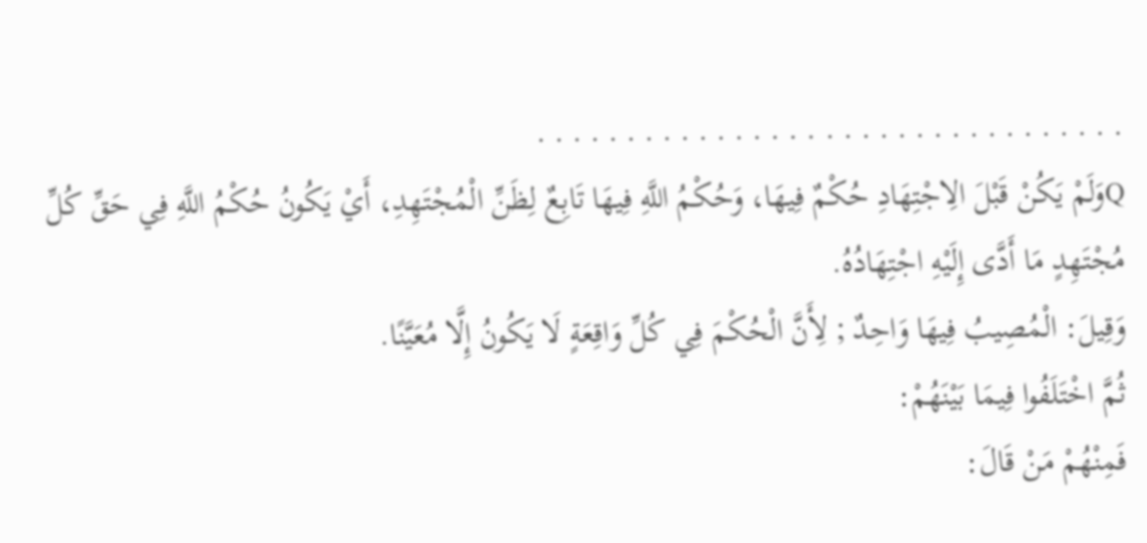. . . . . . . . . . . . . . . . . . . . . . . . . . . . . . . . .
Qوَلَمْ يَكُنْ قَبْلَ الِاجْتِهَادِ حُكْمٌ فِيهَا، وَحُكْمُ اللَّهِ فِيهَا تَابِعٌ لِظَنِّ الْمُجْتَهِدِ، أَيْ يَكُونُ حُكْمُ اللَّهِ فِي حَقِّ كُلِّ مُجْتَهِدٍ مَا أَدَّى إِلَيْهِ اجْتِهَادُهُ.
وَقِيلَ: الْمُصِيبُ فِيهَا وَاحِدٌ ; لِأَنَّ الْحُكْمَ فِي كُلِّ وَاقِعَةٍ لَا يَكُونُ إِلَّا مُعَيَّنًا.
ثُمَّ اخْتَلَفُوا فِيمَا بَيْنَهُمْ:
فَمِنْهُمْ مَنْ قَالَ: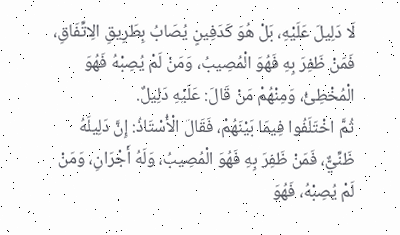لَا دَلِيلَ عَلَيْهِ، بَلْ هُوَ كَدَفِينٍ يُصَابُ بِطَرِيقِ الِاتِّفَاقِ، فَمَنْ ظَفِرَ بِهِ فَهُوَ الْمُصِيبُ، وَمَنْ لَمْ يُصِبْهُ فَهُوَ الْمُخْطِئُ، وَمِنْهُمْ مَنْ قَالَ: عَلَيْهِ دَلِيلٌ.
ثُمَّ اخْتَلَفُوا فِيمَا بَيْنَهُمْ، فَقَالَ الْأُسْتَاذُ: إِنَّ دَلِيلَهُ ظَنِّيٌّ، فَمَنْ ظَفِرَ بِهِ فَهُوَ الْمُصِيبُ، وَلَهُ أَجْرَانِ، وَمَنْ لَمْ يُصِبْهُ، فَهُوَ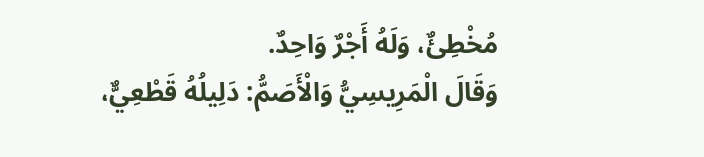مُخْطِئٌ، وَلَهُ أَجْرٌ وَاحِدٌ.
وَقَالَ الْمَرِيسِيُّ وَالْأَصَمُّ: دَلِيلُهُ قَطْعِيٌّ،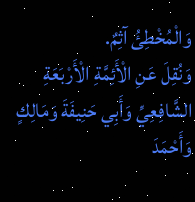وَالْمُخْطِئُ آثِمٌ.
وَنُقِلَ عَنِ الْأَئِمَّةِ الْأَرْبَعَةِ الشَّافِعِيِّ وَأَبِي حَنِيفَةَ وَمَالِكٍ وَأَحْمَدَ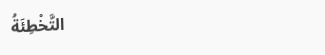التَّخْطِئَةُ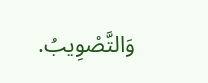وَالتَّصْوِيبُ.